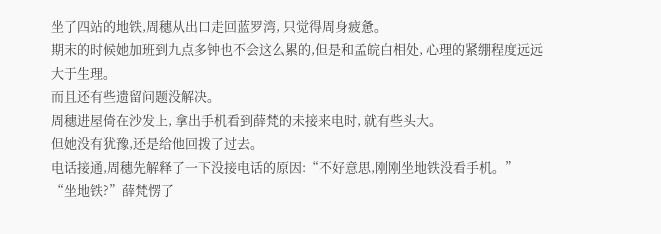坐了四站的地铁,周穗从出口走回蓝罗湾, 只觉得周身疲惫。
期末的时候她加班到九点多钟也不会这么累的,但是和孟皖白相处, 心理的紧绷程度远远大于生理。
而且还有些遗留问题没解决。
周穗进屋倚在沙发上, 拿出手机看到薛梵的未接来电时, 就有些头大。
但她没有犹豫,还是给他回拨了过去。
电话接通,周穗先解释了一下没接电话的原因:“不好意思,刚刚坐地铁没看手机。”
“坐地铁?”薛梵愣了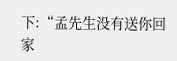下:“孟先生没有送你回家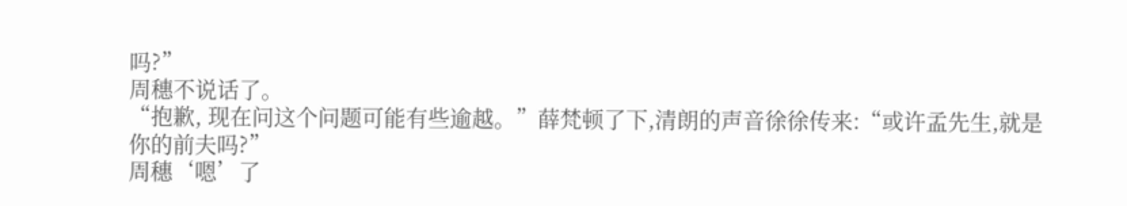吗?”
周穗不说话了。
“抱歉, 现在问这个问题可能有些逾越。”薛梵顿了下,清朗的声音徐徐传来:“或许孟先生,就是你的前夫吗?”
周穗‘嗯’了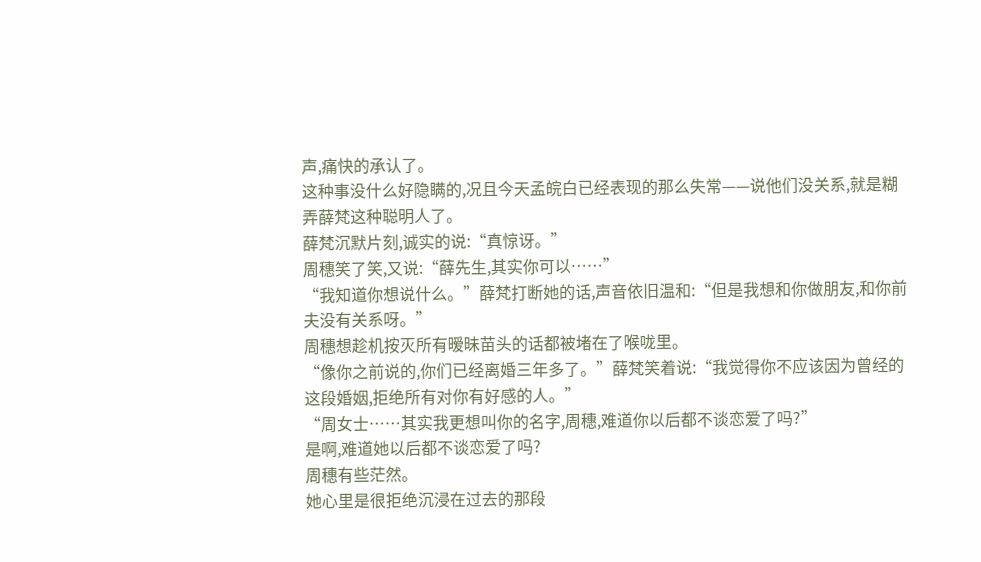声,痛快的承认了。
这种事没什么好隐瞒的,况且今天孟皖白已经表现的那么失常——说他们没关系,就是糊弄薛梵这种聪明人了。
薛梵沉默片刻,诚实的说:“真惊讶。”
周穗笑了笑,又说:“薛先生,其实你可以……”
“我知道你想说什么。”薛梵打断她的话,声音依旧温和:“但是我想和你做朋友,和你前夫没有关系呀。”
周穗想趁机按灭所有暧昧苗头的话都被堵在了喉咙里。
“像你之前说的,你们已经离婚三年多了。”薛梵笑着说:“我觉得你不应该因为曾经的这段婚姻,拒绝所有对你有好感的人。”
“周女士……其实我更想叫你的名字,周穗,难道你以后都不谈恋爱了吗?”
是啊,难道她以后都不谈恋爱了吗?
周穗有些茫然。
她心里是很拒绝沉浸在过去的那段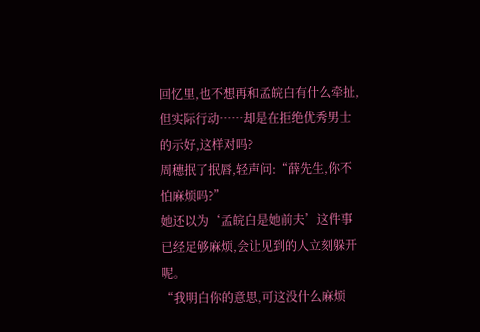回忆里,也不想再和孟皖白有什么牵扯,但实际行动……却是在拒绝优秀男士的示好,这样对吗?
周穗抿了抿唇,轻声问:“薛先生,你不怕麻烦吗?”
她还以为‘孟皖白是她前夫’这件事已经足够麻烦,会让见到的人立刻躲开呢。
“我明白你的意思,可这没什么麻烦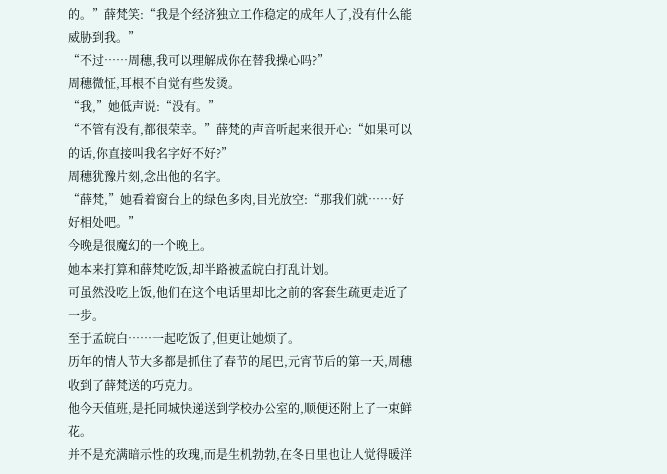的。”薛梵笑:“我是个经济独立工作稳定的成年人了,没有什么能威胁到我。”
“不过……周穗,我可以理解成你在替我操心吗?”
周穗微怔,耳根不自觉有些发烫。
“我,”她低声说:“没有。”
“不管有没有,都很荣幸。”薛梵的声音听起来很开心:“如果可以的话,你直接叫我名字好不好?”
周穗犹豫片刻,念出他的名字。
“薛梵,”她看着窗台上的绿色多肉,目光放空:“那我们就……好好相处吧。”
今晚是很魔幻的一个晚上。
她本来打算和薛梵吃饭,却半路被孟皖白打乱计划。
可虽然没吃上饭,他们在这个电话里却比之前的客套生疏更走近了一步。
至于孟皖白……一起吃饭了,但更让她烦了。
历年的情人节大多都是抓住了春节的尾巴,元宵节后的第一天,周穗收到了薛梵送的巧克力。
他今天值班,是托同城快递送到学校办公室的,顺便还附上了一束鲜花。
并不是充满暗示性的玫瑰,而是生机勃勃,在冬日里也让人觉得暖洋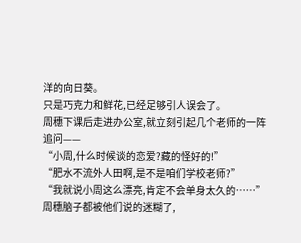洋的向日葵。
只是巧克力和鲜花,已经足够引人误会了。
周穗下课后走进办公室,就立刻引起几个老师的一阵追问——
“小周,什么时候谈的恋爱?藏的怪好的!”
“肥水不流外人田啊,是不是咱们学校老师?”
“我就说小周这么漂亮,肯定不会单身太久的……”
周穗脑子都被他们说的迷糊了,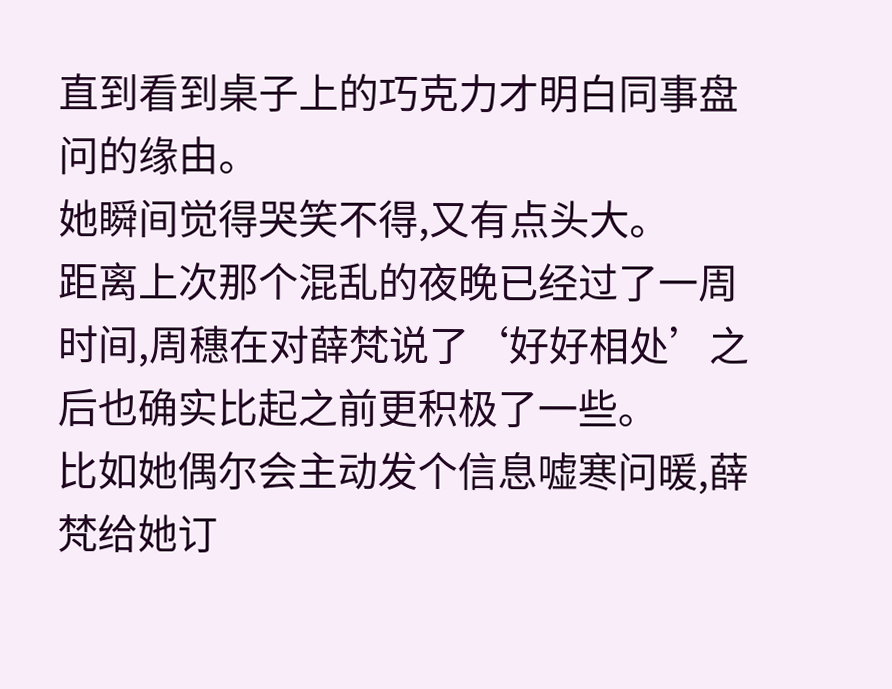直到看到桌子上的巧克力才明白同事盘问的缘由。
她瞬间觉得哭笑不得,又有点头大。
距离上次那个混乱的夜晚已经过了一周时间,周穗在对薛梵说了‘好好相处’之后也确实比起之前更积极了一些。
比如她偶尔会主动发个信息嘘寒问暖,薛梵给她订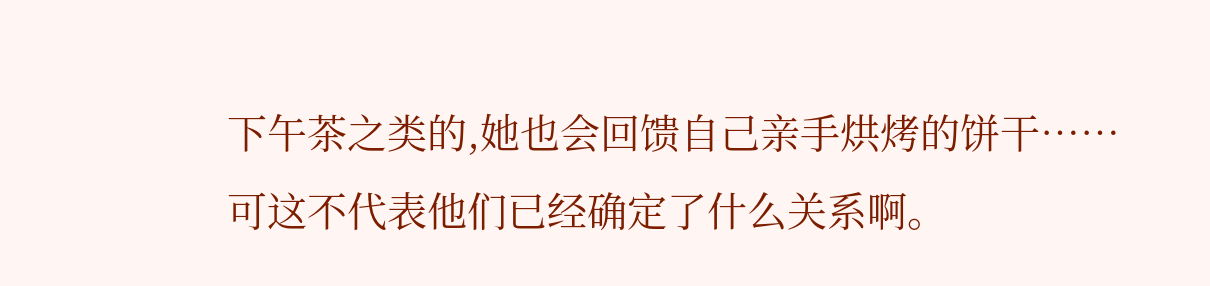下午茶之类的,她也会回馈自己亲手烘烤的饼干……
可这不代表他们已经确定了什么关系啊。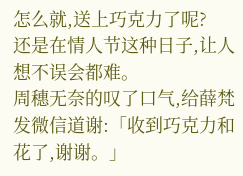怎么就,送上巧克力了呢?
还是在情人节这种日子,让人想不误会都难。
周穗无奈的叹了口气,给薛梵发微信道谢:「收到巧克力和花了,谢谢。」